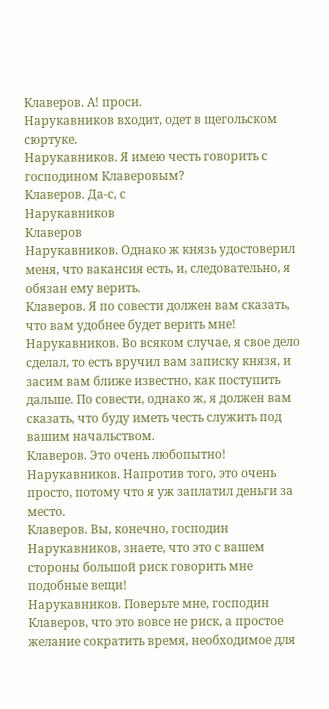Клаверов. А! проси.
Нарукавников входит, одет в щегольском сюртуке.
Нарукавников. Я имею честь говорить с господином Клаверовым?
Клаверов. Да-с, с
Нарукавников
Клаверов
Нарукавников. Однако ж князь удостоверил меня, что вакансия есть, и, следовательно, я обязан ему верить.
Клаверов. Я по совести должен вам сказать, что вам удобнее будет верить мне!
Нарукавников. Во всяком случае, я свое дело сделал, то есть вручил вам записку князя, и засим вам ближе известно, как поступить дальше. По совести, однако ж, я должен вам сказать, что буду иметь честь служить под вашим начальством.
Клаверов. Это очень любопытно!
Нарукавников. Напротив того, это очень просто, потому что я уж заплатил деньги за место.
Клаверов. Вы, конечно, господин Нарукавников, знаете, что это с вашем стороны большой риск говорить мне подобные вещи!
Нарукавников. Поверьте мне, господин Клаверов, что это вовсе не риск, а простое желание сократить время, необходимое для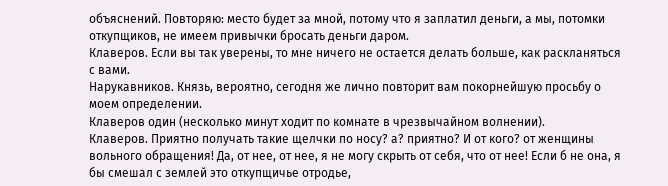объяснений. Повторяю: место будет за мной, потому что я заплатил деньги, а мы, потомки откупщиков, не имеем привычки бросать деньги даром.
Клаверов. Если вы так уверены, то мне ничего не остается делать больше, как раскланяться с вами.
Нарукавников. Князь, вероятно, сегодня же лично повторит вам покорнейшую просьбу о моем определении.
Клаверов один (несколько минут ходит по комнате в чрезвычайном волнении).
Клаверов. Приятно получать такие щелчки по носу? а? приятно? И от кого? от женщины вольного обращения! Да, от нее, от нее, я не могу скрыть от себя, что от нее! Если б не она, я бы смешал с землей это откупщичье отродье,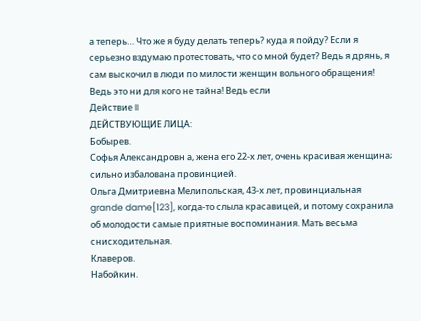а теперь… Что же я буду делать теперь? куда я пойду? Если я серьезно вздумаю протестовать, что со мной будет? Ведь я дрянь, я сам выскочил в люди по милости женщин вольного обращения! Ведь это ни для кого не тайна! Ведь если
Действие II
ДЕЙСТВУЮЩИЕ ЛИЦА:
Бобырев.
Софья Александровн а, жена его 22-х лет, очень красивая женщина; сильно избалована провинцией.
Ольга Дмитриевна Мелипольская, 43-х лет, провинциальная grande dame[123], когда-то слыла красавицей, и потому сохранила об молодости самые приятные воспоминания. Мать весьма снисходительная.
Клаверов.
Набойкин.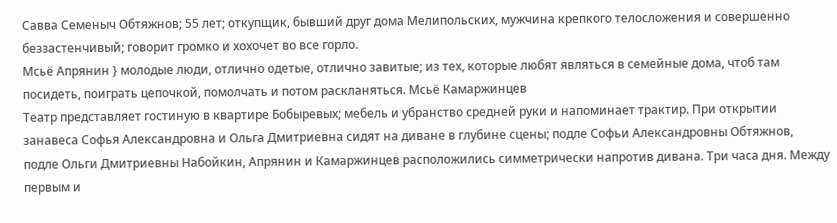Савва Семеныч Обтяжнов; 55 лет; откупщик, бывший друг дома Мелипольских, мужчина крепкого телосложения и совершенно беззастенчивый; говорит громко и хохочет во все горло.
Мсьё Апрянин } молодые люди, отлично одетые, отлично завитые; из тех, которые любят являться в семейные дома, чтоб там посидеть, поиграть цепочкой, помолчать и потом раскланяться. Мсьё Камаржинцев
Театр представляет гостиную в квартире Бобыревых; мебель и убранство средней руки и напоминает трактир. При открытии занавеса Софья Александровна и Ольга Дмитриевна сидят на диване в глубине сцены; подле Софьи Александровны Обтяжнов, подле Ольги Дмитриевны Набойкин, Апрянин и Камаржинцев расположились симметрически напротив дивана. Три часа дня. Между первым и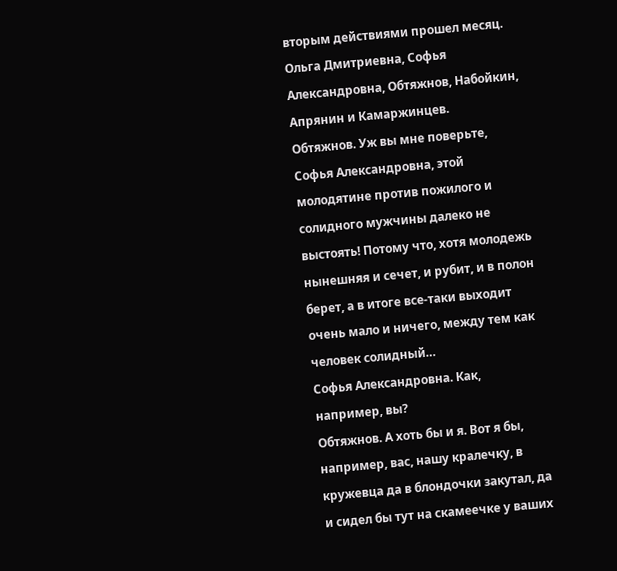вторым действиями прошел месяц.
Ольга Дмитриевна, Софья Александровна, Обтяжнов, Набойкин, Апрянин и Камаржинцев.
Обтяжнов. Уж вы мне поверьте, Софья Александровна, этой молодятине против пожилого и солидного мужчины далеко не выстоять! Потому что, хотя молодежь нынешняя и сечет, и рубит, и в полон берет, а в итоге все-таки выходит очень мало и ничего, между тем как человек солидный…
Софья Александровна. Как, например, вы?
Обтяжнов. А хоть бы и я. Вот я бы, например, вас, нашу кралечку, в кружевца да в блондочки закутал, да и сидел бы тут на скамеечке у ваших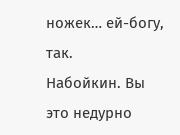ножек… ей-богу, так.
Набойкин. Вы это недурно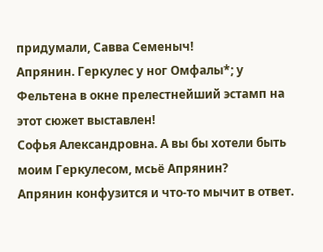придумали, Савва Семеныч!
Апрянин. Геркулес у ног Омфалы*; у Фельтена в окне прелестнейший эстамп на этот сюжет выставлен!
Софья Александровна. А вы бы хотели быть моим Геркулесом, мсьё Апрянин?
Апрянин конфузится и что-то мычит в ответ.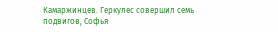Камаржинцев. Геркулес совершил семь подвигов, Софья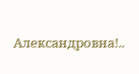Александровна!..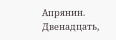Апрянин. Двенадцать,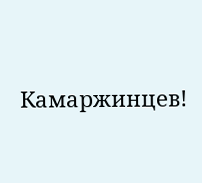Камаржинцев!